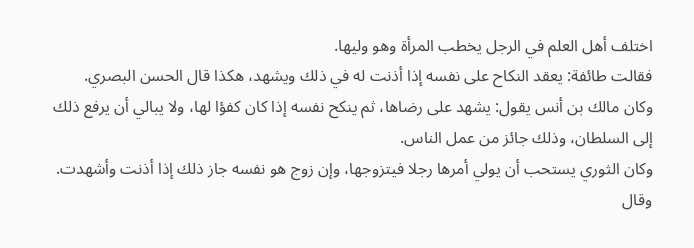اختلف أهل العلم في الرجل يخطب المرأة وهو وليها.
فقالت طائفة: يعقد النكاح على نفسه إذا أذنت له في ذلك ويشهد، هكذا قال الحسن البصري.
وكان مالك بن أنس يقول: يشهد على رضاها، ثم ينكح نفسه إذا كان كفؤا لها، ولا يبالي أن يرفع ذلك إلى السلطان، وذلك جائز من عمل الناس.
وكان الثوري يستحب أن يولي أمرها رجلا فيتزوجها، وإن زوج هو نفسه جاز ذلك إذا أذنت وأشهدت.
وقال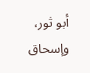أبو ثور، وإسحاق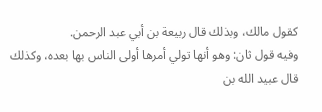كقول مالك، وبذلك قال ربيعة بن أبي عبد الرحمن.
وفيه قول ثان: وهو أنها تولي أمرها أولى الناس بها بعده، وكذلك قال عبيد الله بن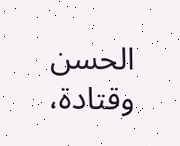الحسن وقتادة،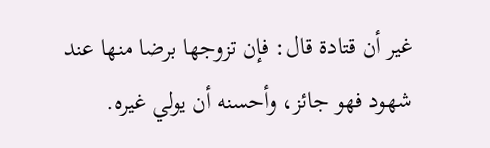غير أن قتادة قال: فإن تزوجها برضا منها عند شهود فهو جائز، وأحسنه أن يولي غيره.